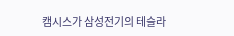캠시스가 삼성전기의 테슬라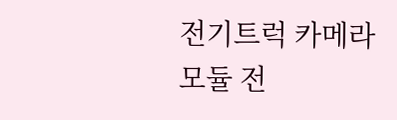전기트럭 카메라 모듈 전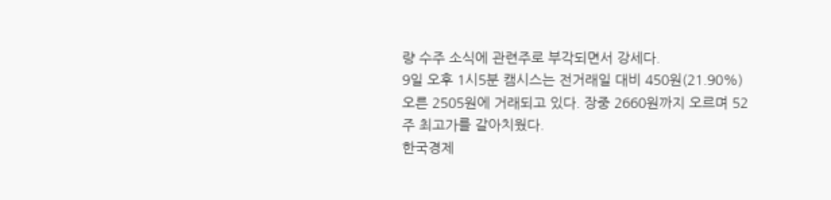량 수주 소식에 관련주로 부각되면서 강세다.
9일 오후 1시5분 캠시스는 전거래일 대비 450원(21.90%) 오른 2505원에 거래되고 있다. 장중 2660원까지 오르며 52주 최고가를 갈아치웠다.
한국경제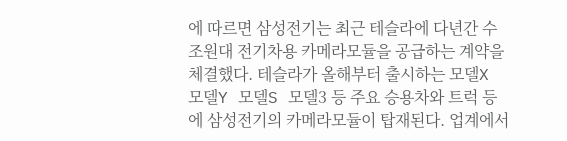에 따르면 삼성전기는 최근 테슬라에 다년간 수조원대 전기차용 카메라모듈을 공급하는 계약을 체결했다. 테슬라가 올해부터 출시하는 모델X 모델Y 모델S 모델3 등 주요 승용차와 트럭 등에 삼성전기의 카메라모듈이 탑재된다. 업계에서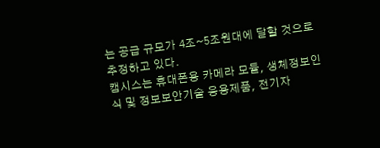는 공급 규모가 4조~5조원대에 달할 것으로 추정하고 있다.
캠시스는 휴대폰용 카메라 모듈, 생체정보인식 및 정보보안기술 응용제품, 전기자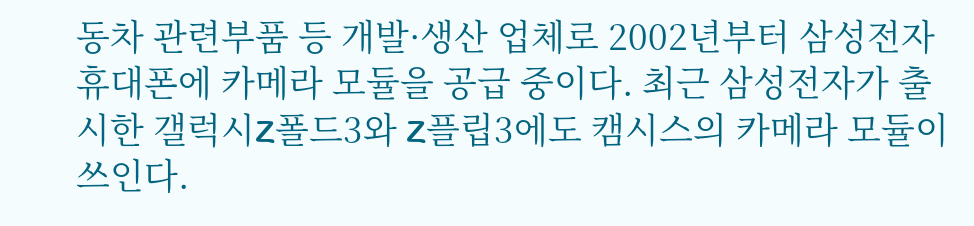동차 관련부품 등 개발·생산 업체로 2002년부터 삼성전자 휴대폰에 카메라 모듈을 공급 중이다. 최근 삼성전자가 출시한 갤럭시Z폴드3와 Z플립3에도 캠시스의 카메라 모듈이 쓰인다.